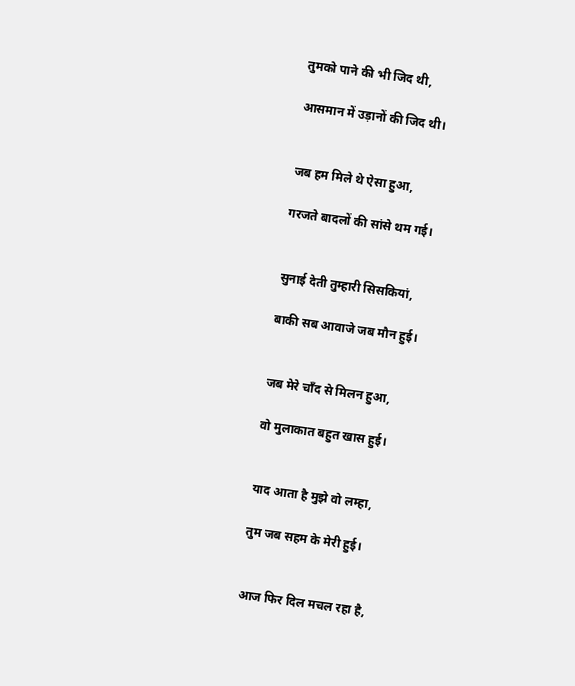तुमको पाने की भी जिद थी,

आसमान में उड़ानों की जिद थी।


जब हम मिले थे ऐसा हुआ,

गरजते बादलों की सांसे थम गई।


सुनाई देती तुम्हारी सिसकियां,

बाकी सब आवाजे जब मौन हुई।


जब मेरे चाँद से मिलन हुआ,

वो मुलाकात बहुत खास हुई।


याद आता है मुझे वो लम्हा,

तुम जब सहम के मेरी हुई।


आज फिर दिल मचल रहा है,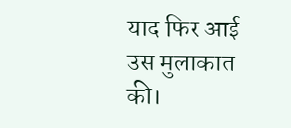याद फिर आई उस मुलाकात की।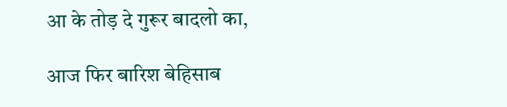आ के तोड़ दे गुरूर बादलो का,

आज फिर बारिश बेहिसाब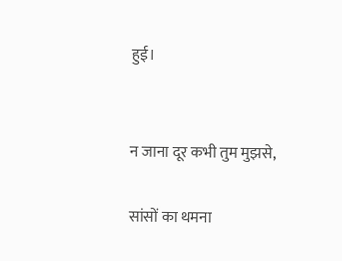हुई।


न जाना दूर कभी तुम मुझसे,

सांसों का थमना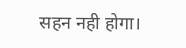सहन नही होगा।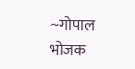~गोपाल भोजक